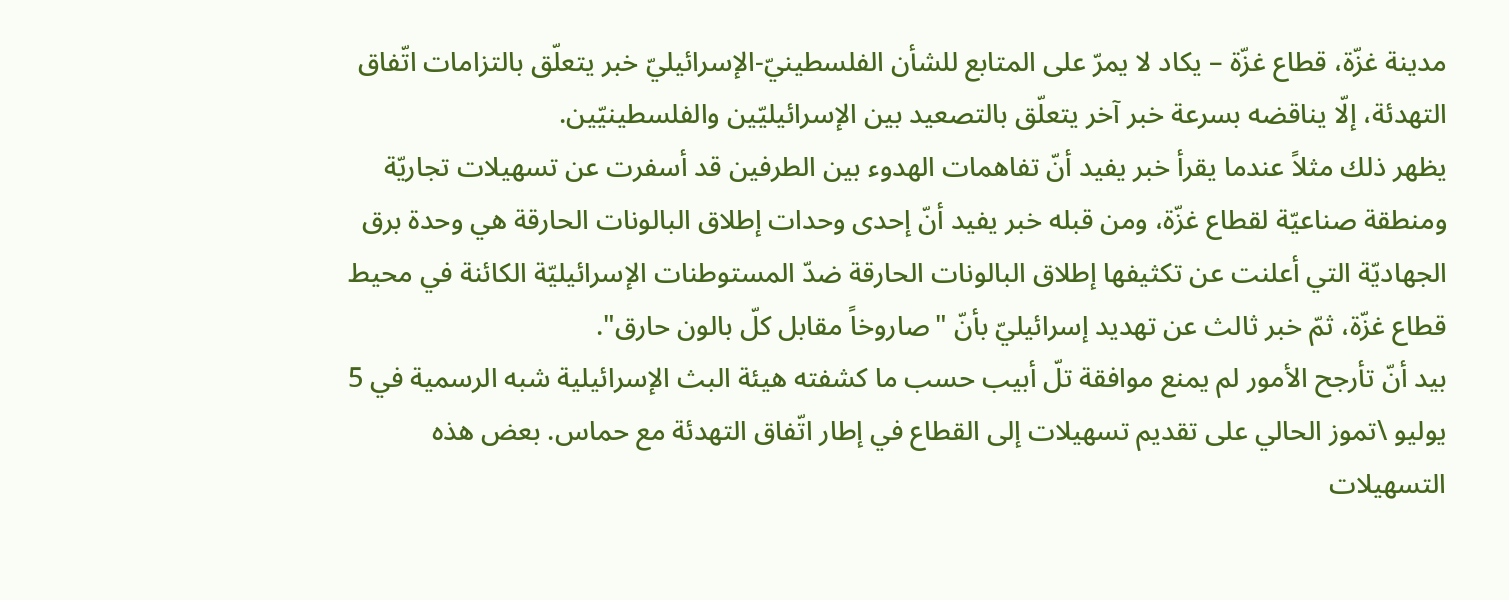مدينة غزّة، قطاع غزّة – يكاد لا يمرّ على المتابع للشأن الفلسطينيّ-الإسرائيليّ خبر يتعلّق بالتزامات اتّفاق التهدئة، إلّا يناقضه بسرعة خبر آخر يتعلّق بالتصعيد بين الإسرائيليّين والفلسطينيّين.
يظهر ذلك مثلاً عندما يقرأ خبر يفيد أنّ تفاهمات الهدوء بين الطرفين قد أسفرت عن تسهيلات تجاريّة ومنطقة صناعيّة لقطاع غزّة، ومن قبله خبر يفيد أنّ إحدى وحدات إطلاق البالونات الحارقة هي وحدة برق الجهاديّة التي أعلنت عن تكثيفها إطلاق البالونات الحارقة ضدّ المستوطنات الإسرائيليّة الكائنة في محيط قطاع غزّة، ثمّ خبر ثالث عن تهديد إسرائيليّ بأنّ "صاروخاً مقابل كلّ بالون حارق".
بيد أنّ تأرجح الأمور لم يمنع موافقة تلّ أبيب حسب ما كشفته هيئة البث الإسرائيلية شبه الرسمية في 5 يوليو \تموز الحالي على تقديم تسهيلات إلى القطاع في إطار اتّفاق التهدئة مع حماس. بعض هذه التسهيلات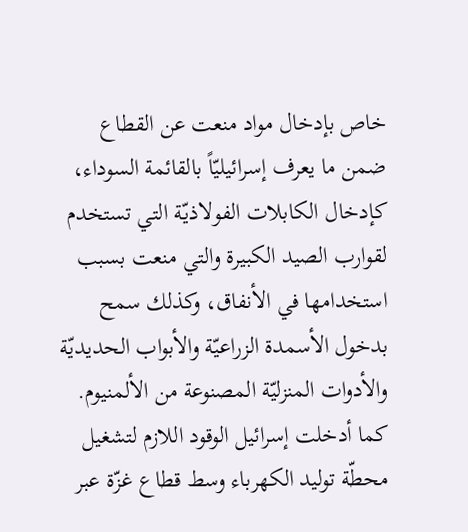خاص بإدخال مواد منعت عن القطاع ضمن ما يعرف إسرائيليّاً بالقائمة السوداء، كإدخال الكابلات الفولاذيّة التي تستخدم لقوارب الصيد الكبيرة والتي منعت بسبب استخدامها في الأنفاق، وكذلك سمح بدخول الأسمدة الزراعيّة والأبواب الحديديّة والأدوات المنزليّة المصنوعة من الألمنيوم.
كما أدخلت إسرائيل الوقود اللازم لتشغيل محطّة توليد الكهرباء وسط قطاع غزّة عبر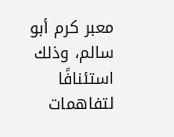معبر كرم أبو سالم، وذلك استئنافًا لتفاهمات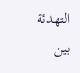التهدئة بين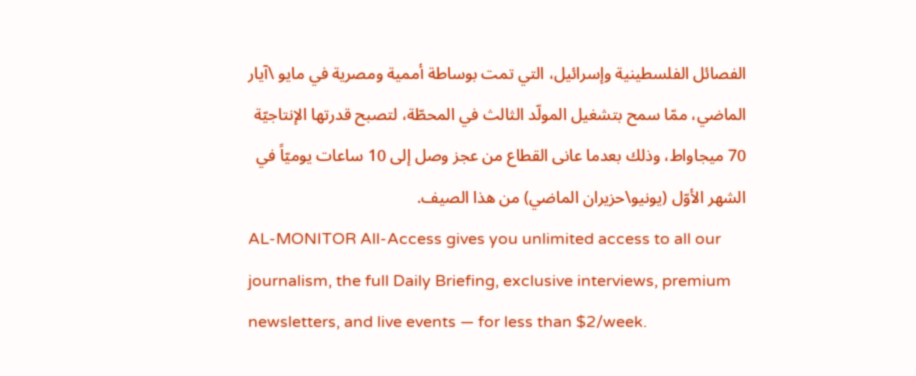الفصائل الفلسطينية وإسرائيل، التي تمت بوساطة أممية ومصرية في مايو \آيار الماضي، ممّا سمح بتشغيل المولّد الثالث في المحطّة، لتصبح قدرتها الإنتاجيّة 70 ميجاواط، وذلك بعدما عانى القطاع من عجز وصل إلى 10 ساعات يوميّاً في الشهر الأوّل (يونيو\حزيران الماضي) من هذا الصيف.
AL-MONITOR All-Access gives you unlimited access to all our journalism, the full Daily Briefing, exclusive interviews, premium newsletters, and live events — for less than $2/week.